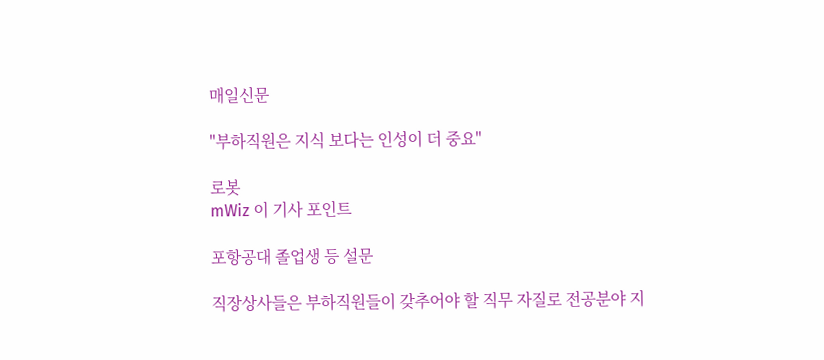매일신문

"부하직원은 지식 보다는 인성이 더 중요"

로봇
mWiz 이 기사 포인트

포항공대 졸업생 등 설문

직장상사들은 부하직원들이 갖추어야 할 직무 자질로 전공분야 지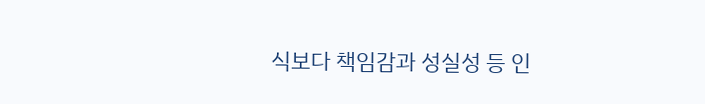식보다 책임감과 성실성 등 인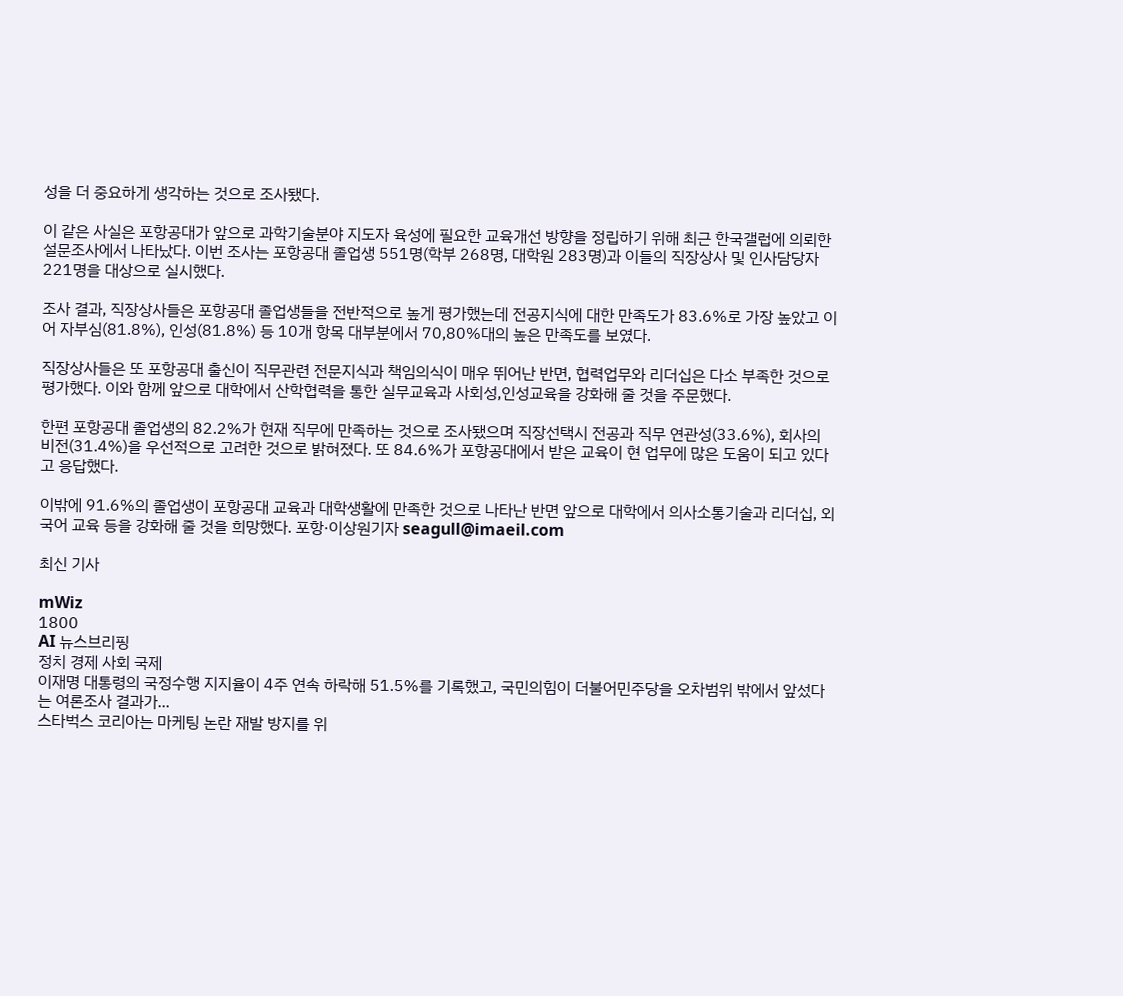성을 더 중요하게 생각하는 것으로 조사됐다.

이 같은 사실은 포항공대가 앞으로 과학기술분야 지도자 육성에 필요한 교육개선 방향을 정립하기 위해 최근 한국갤럽에 의뢰한 설문조사에서 나타났다. 이번 조사는 포항공대 졸업생 551명(학부 268명, 대학원 283명)과 이들의 직장상사 및 인사담당자 221명을 대상으로 실시했다.

조사 결과, 직장상사들은 포항공대 졸업생들을 전반적으로 높게 평가했는데 전공지식에 대한 만족도가 83.6%로 가장 높았고 이어 자부심(81.8%), 인성(81.8%) 등 10개 항목 대부분에서 70,80%대의 높은 만족도를 보였다.

직장상사들은 또 포항공대 출신이 직무관련 전문지식과 책임의식이 매우 뛰어난 반면, 협력업무와 리더십은 다소 부족한 것으로 평가했다. 이와 함께 앞으로 대학에서 산학협력을 통한 실무교육과 사회성,인성교육을 강화해 줄 것을 주문했다.

한편 포항공대 졸업생의 82.2%가 현재 직무에 만족하는 것으로 조사됐으며 직장선택시 전공과 직무 연관성(33.6%), 회사의 비전(31.4%)을 우선적으로 고려한 것으로 밝혀졌다. 또 84.6%가 포항공대에서 받은 교육이 현 업무에 많은 도움이 되고 있다고 응답했다.

이밖에 91.6%의 졸업생이 포항공대 교육과 대학생활에 만족한 것으로 나타난 반면 앞으로 대학에서 의사소통기술과 리더십, 외국어 교육 등을 강화해 줄 것을 희망했다. 포항·이상원기자 seagull@imaeil.com

최신 기사

mWiz
1800
AI 뉴스브리핑
정치 경제 사회 국제
이재명 대통령의 국정수행 지지율이 4주 연속 하락해 51.5%를 기록했고, 국민의힘이 더불어민주당을 오차범위 밖에서 앞섰다는 여론조사 결과가...
스타벅스 코리아는 마케팅 논란 재발 방지를 위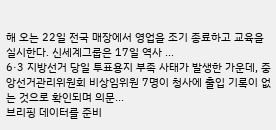해 오는 22일 전국 매장에서 영업을 조기 종료하고 교육을 실시한다. 신세계그룹은 17일 역사 ...
6·3 지방선거 당일 투표용지 부족 사태가 발생한 가운데, 중앙선거관리위원회 비상임위원 7명이 청사에 출입 기록이 없는 것으로 확인되며 의문...
브리핑 데이터를 준비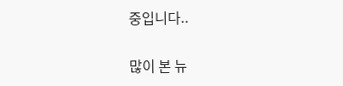중입니다..

많이 본 뉴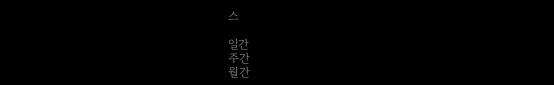스

일간
주간
월간